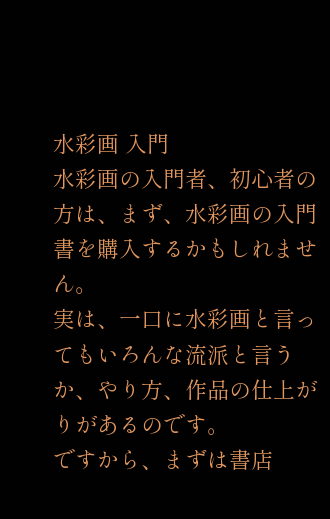水彩画 入門
水彩画の入門者、初心者の方は、まず、水彩画の入門書を購入するかもしれません。
実は、一口に水彩画と言ってもいろんな流派と言うか、やり方、作品の仕上がりがあるのです。
ですから、まずは書店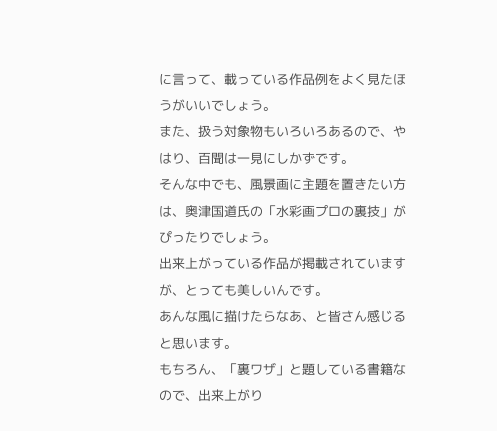に言って、載っている作品例をよく見たほうがいいでしょう。
また、扱う対象物もいろいろあるので、やはり、百聞は一見にしかずです。
そんな中でも、風景画に主題を置きたい方は、奥津国道氏の「水彩画プロの裏技」がぴったりでしょう。
出来上がっている作品が掲載されていますが、とっても美しいんです。
あんな風に描けたらなあ、と皆さん感じると思います。
もちろん、「裏ワザ」と題している書籍なので、出来上がり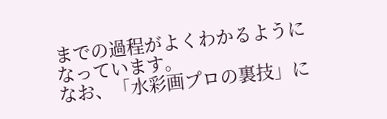までの過程がよくわかるようになっています。
なお、「水彩画プロの裏技」に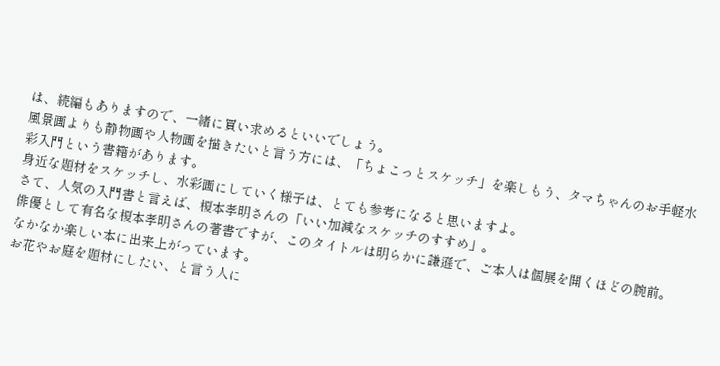は、続編もありますので、一緒に買い求めるといいでしょう。
風景画よりも静物画や人物画を描きたいと言う方には、「ちょこっとスケッチ」を楽しもう、タマちゃんのお手軽水彩入門という書籍があります。
身近な題材をスケッチし、水彩画にしていく様子は、とても参考になると思いますよ。
さて、人気の入門書と言えば、榎本孝明さんの「いい加減なスケッチのすすめ」。
俳優として有名な榎本孝明さんの著書ですが、このタイトルは明らかに謙遜で、ご本人は個展を開くほどの腕前。
なかなか楽しい本に出来上がっています。
お花やお庭を題材にしたい、と言う人に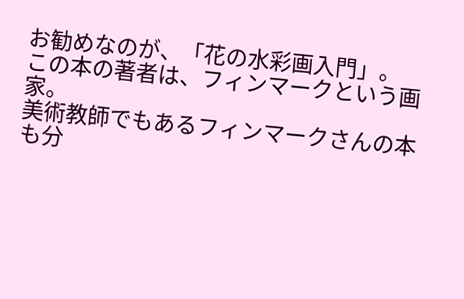お勧めなのが、「花の水彩画入門」。
この本の著者は、フィンマークという画家。
美術教師でもあるフィンマークさんの本も分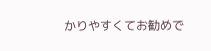かりやすくてお勧めで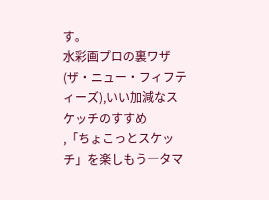す。
水彩画プロの裏ワザ (ザ・ニュー・フィフティーズ),いい加減なスケッチのすすめ
,「ちょこっとスケッチ」を楽しもう―タマ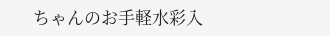ちゃんのお手軽水彩入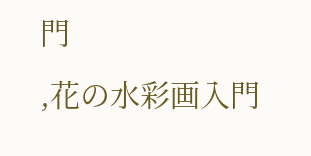門
,花の水彩画入門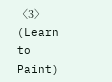〈3〉 (Learn to Paint)